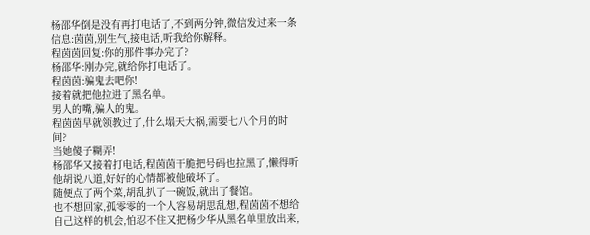杨邵华倒是没有再打电话了,不到两分钟,微信发过来一条信息:茵茵,别生气,接电话,听我给你解释。
程茵茵回复:你的那件事办完了?
杨邵华:刚办完,就给你打电话了。
程茵茵:骗鬼去吧你!
接着就把他拉进了黑名单。
男人的嘴,骗人的鬼。
程茵茵早就领教过了,什么塌天大祸,需要七八个月的时间?
当她傻子糊弄!
杨邵华又接着打电话,程茵茵干脆把号码也拉黑了,懒得听他胡说八道,好好的心情都被他破坏了。
随便点了两个菜,胡乱扒了一碗饭,就出了餐馆。
也不想回家,孤零零的一个人容易胡思乱想,程茵茵不想给自己这样的机会,怕忍不住又把杨少华从黑名单里放出来,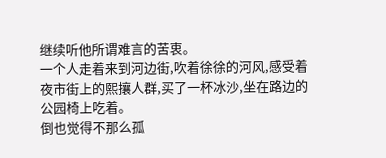继续听他所谓难言的苦衷。
一个人走着来到河边街,吹着徐徐的河风,感受着夜市街上的熙攘人群,买了一杯冰沙,坐在路边的公园椅上吃着。
倒也觉得不那么孤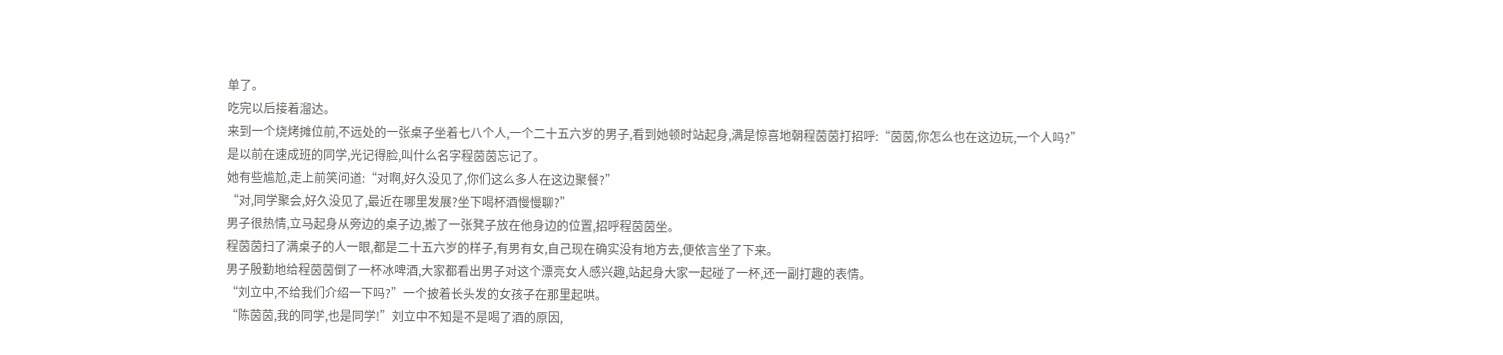单了。
吃完以后接着溜达。
来到一个烧烤摊位前,不远处的一张桌子坐着七八个人,一个二十五六岁的男子,看到她顿时站起身,满是惊喜地朝程茵茵打招呼:“茵茵,你怎么也在这边玩,一个人吗?”
是以前在速成班的同学,光记得脸,叫什么名字程茵茵忘记了。
她有些尴尬,走上前笑问道:“对啊,好久没见了,你们这么多人在这边聚餐?”
“对,同学聚会,好久没见了,最近在哪里发展?坐下喝杯酒慢慢聊?”
男子很热情,立马起身从旁边的桌子边,搬了一张凳子放在他身边的位置,招呼程茵茵坐。
程茵茵扫了满桌子的人一眼,都是二十五六岁的样子,有男有女,自己现在确实没有地方去,便依言坐了下来。
男子殷勤地给程茵茵倒了一杯冰啤酒,大家都看出男子对这个漂亮女人感兴趣,站起身大家一起碰了一杯,还一副打趣的表情。
“刘立中,不给我们介绍一下吗?”一个披着长头发的女孩子在那里起哄。
“陈茵茵,我的同学,也是同学!”刘立中不知是不是喝了酒的原因,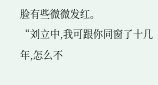脸有些微微发红。
“刘立中,我可跟你同窗了十几年,怎么不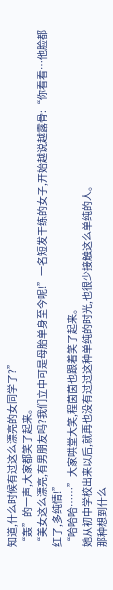知道,什么时候有过这么漂亮的女同学了?”
“轰”的一声,大家都笑了起来。
“美女这么漂亮,有男朋友吗?我们立中可是母胎单身至今呢!”一名短发干练的女子,开始越说越露骨:“你看看…他脸都红了,多纯情!”
“哈哈哈……”大家哄堂大笑,程茵茵也跟着笑了起来。
她从初中学校出来以后,就再也没有过过这种单纯的时光,也很少接触这么单纯的人。
那种想到什么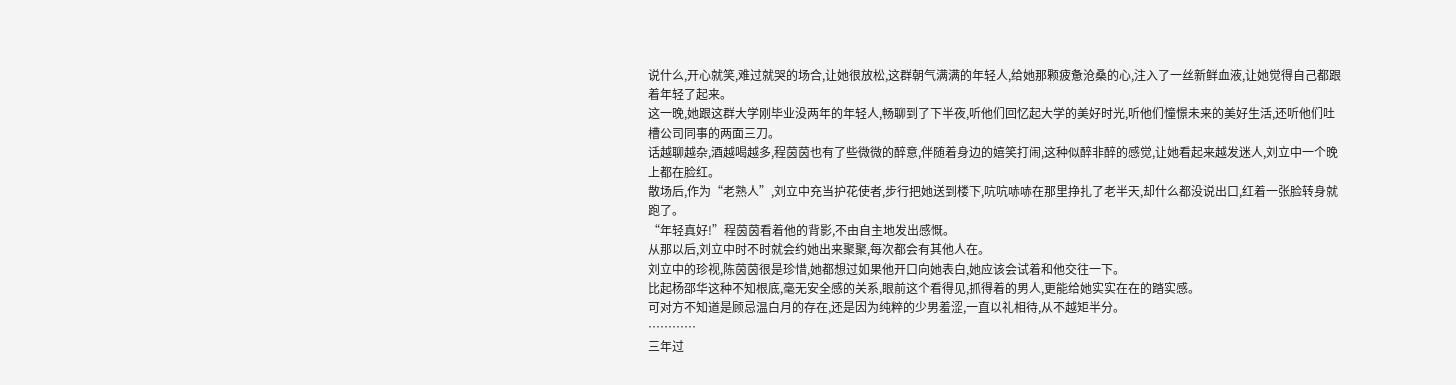说什么,开心就笑,难过就哭的场合,让她很放松,这群朝气满满的年轻人,给她那颗疲惫沧桑的心,注入了一丝新鲜血液,让她觉得自己都跟着年轻了起来。
这一晚,她跟这群大学刚毕业没两年的年轻人,畅聊到了下半夜,听他们回忆起大学的美好时光,听他们憧憬未来的美好生活,还听他们吐槽公司同事的两面三刀。
话越聊越杂,酒越喝越多,程茵茵也有了些微微的醉意,伴随着身边的嬉笑打闹,这种似醉非醉的感觉,让她看起来越发迷人,刘立中一个晚上都在脸红。
散场后,作为“老熟人”,刘立中充当护花使者,步行把她送到楼下,吭吭哧哧在那里挣扎了老半天,却什么都没说出口,红着一张脸转身就跑了。
“年轻真好!”程茵茵看着他的背影,不由自主地发出感慨。
从那以后,刘立中时不时就会约她出来聚聚,每次都会有其他人在。
刘立中的珍视,陈茵茵很是珍惜,她都想过如果他开口向她表白,她应该会试着和他交往一下。
比起杨邵华这种不知根底,毫无安全感的关系,眼前这个看得见,抓得着的男人,更能给她实实在在的踏实感。
可对方不知道是顾忌温白月的存在,还是因为纯粹的少男羞涩,一直以礼相待,从不越矩半分。
…………
三年过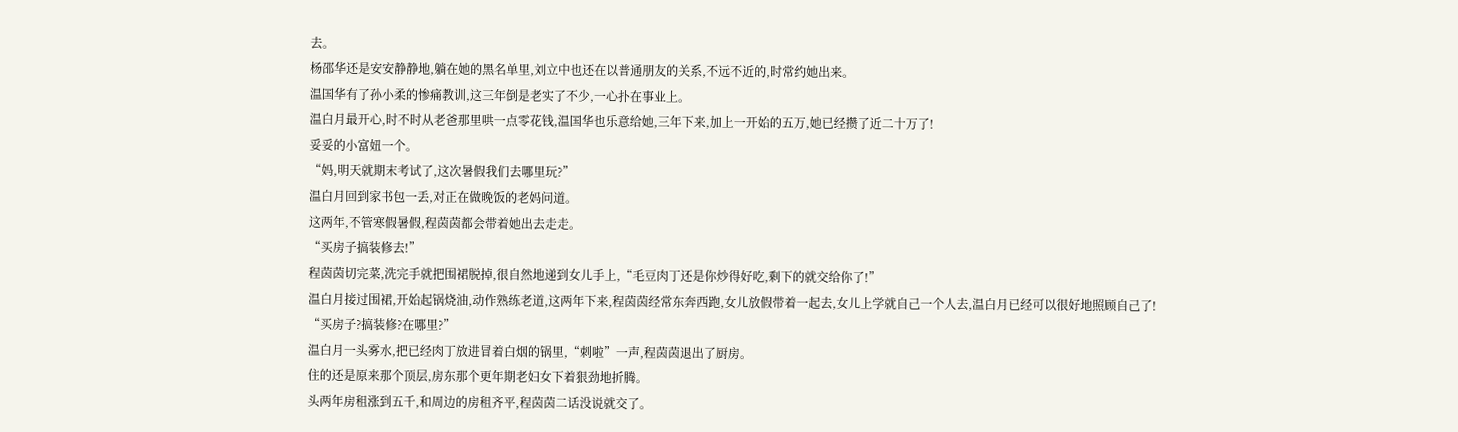去。
杨邵华还是安安静静地,躺在她的黑名单里,刘立中也还在以普通朋友的关系,不远不近的,时常约她出来。
温国华有了孙小柔的惨痛教训,这三年倒是老实了不少,一心扑在事业上。
温白月最开心,时不时从老爸那里哄一点零花钱,温国华也乐意给她,三年下来,加上一开始的五万,她已经攒了近二十万了!
妥妥的小富妞一个。
“妈,明天就期末考试了,这次暑假我们去哪里玩?”
温白月回到家书包一丢,对正在做晚饭的老妈问道。
这两年,不管寒假暑假,程茵茵都会带着她出去走走。
“买房子搞装修去!”
程茵茵切完菜,洗完手就把围裙脱掉,很自然地递到女儿手上,“毛豆肉丁还是你炒得好吃,剩下的就交给你了!”
温白月接过围裙,开始起锅烧油,动作熟练老道,这两年下来,程茵茵经常东奔西跑,女儿放假带着一起去,女儿上学就自己一个人去,温白月已经可以很好地照顾自己了!
“买房子?搞装修?在哪里?”
温白月一头雾水,把已经肉丁放进冒着白烟的锅里,“刺啦”一声,程茵茵退出了厨房。
住的还是原来那个顶层,房东那个更年期老妇女下着狠劲地折腾。
头两年房租涨到五千,和周边的房租齐平,程茵茵二话没说就交了。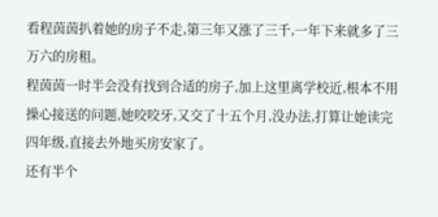看程茵茵扒着她的房子不走,第三年又涨了三千,一年下来就多了三万六的房租。
程茵茵一时半会没有找到合适的房子,加上这里离学校近,根本不用操心接送的问题,她咬咬牙,又交了十五个月,没办法,打算让她读完四年级,直接去外地买房安家了。
还有半个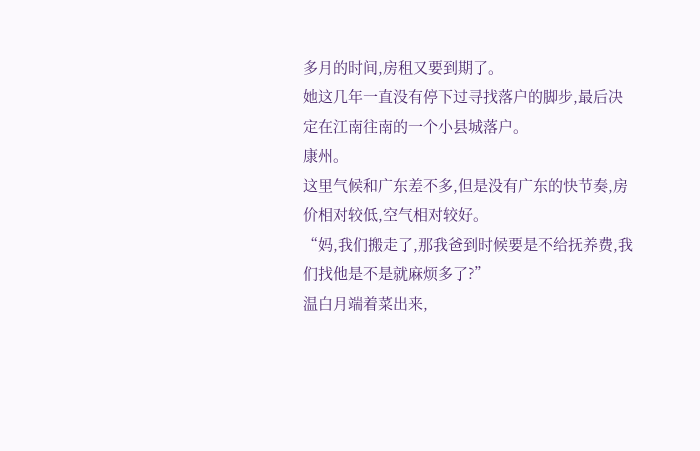多月的时间,房租又要到期了。
她这几年一直没有停下过寻找落户的脚步,最后决定在江南往南的一个小县城落户。
康州。
这里气候和广东差不多,但是没有广东的快节奏,房价相对较低,空气相对较好。
“妈,我们搬走了,那我爸到时候要是不给抚养费,我们找他是不是就麻烦多了?”
温白月端着菜出来,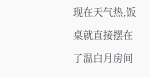现在天气热,饭桌就直接摆在了温白月房间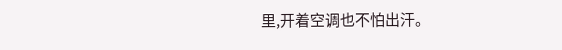里,开着空调也不怕出汗。